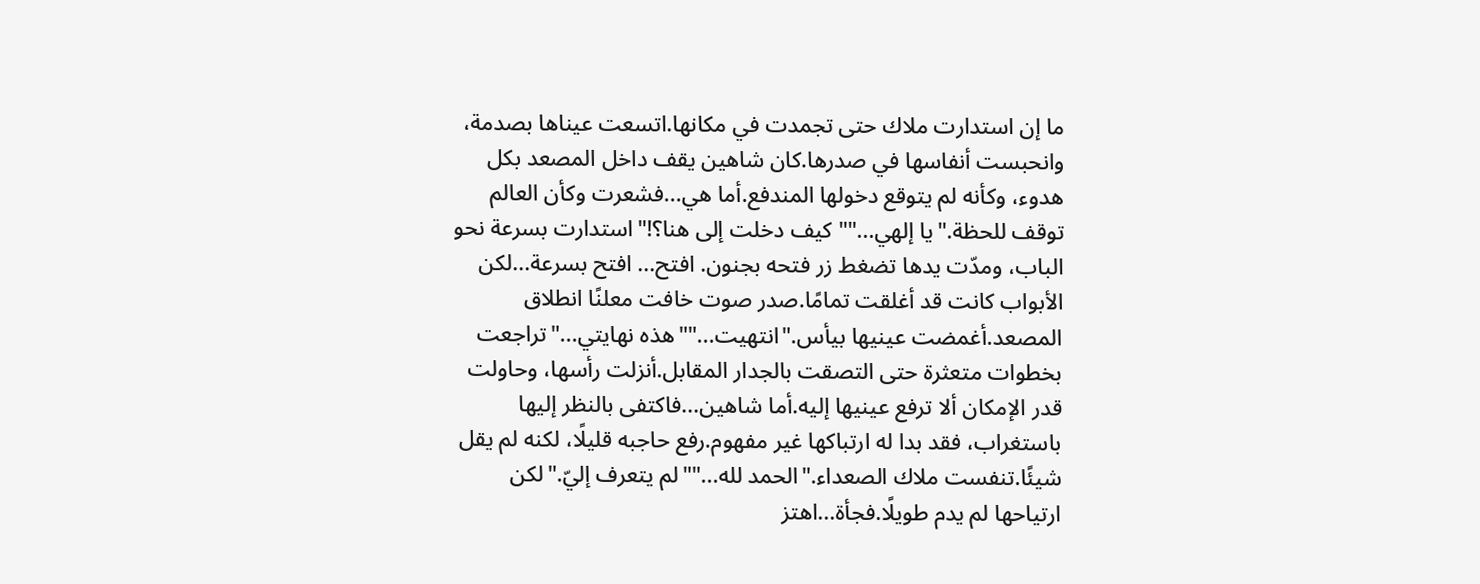ما إن استدارت ملاك حتى تجمدت في مكانها.اتسعت عيناها بصدمة، وانحبست أنفاسها في صدرها.كان شاهين يقف داخل المصعد بكل هدوء، وكأنه لم يتوقع دخولها المندفع.أما هي...فشعرت وكأن العالم توقف للحظة."يا إلهي...""كيف دخلت إلى هنا؟!"استدارت بسرعة نحو الباب، ومدّت يدها تضغط زر فتحه بجنون. افتح... افتح بسرعة...لكن الأبواب كانت قد أغلقت تمامًا.صدر صوت خافت معلنًا انطلاق المصعد.أغمضت عينيها بيأس."انتهيت...""هذه نهايتي..."تراجعت بخطوات متعثرة حتى التصقت بالجدار المقابل.أنزلت رأسها، وحاولت قدر الإمكان ألا ترفع عينيها إليه.أما شاهين...فاكتفى بالنظر إليها باستغراب، فقد بدا له ارتباكها غير مفهوم.رفع حاجبه قليلًا، لكنه لم يقل شيئًا.تنفست ملاك الصعداء."الحمد لله...""لم يتعرف إليّ."لكن ارتياحها لم يدم طويلًا.فجأة...اهتز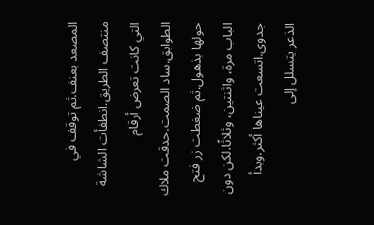المصعد بعنف.ثم توقف في منتصف الطريق.انطفأت الشاشة التي كانت تعرض أرقام الطوابق.ساد الصمت.حدقت ملاك حولها بذهول.ثم ضغطت زر فتح الباب مرة، واثنتين، وثلاثًا.لكن دون جدوى.اتسعت عيناها أكثر.وبدأ الذعر يتسلل إلى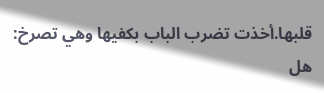قلبها.أخذت تضرب الباب بكفيها وهي تصرخ: هل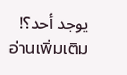يوجد أحد؟!
อ่านเพิ่มเติม